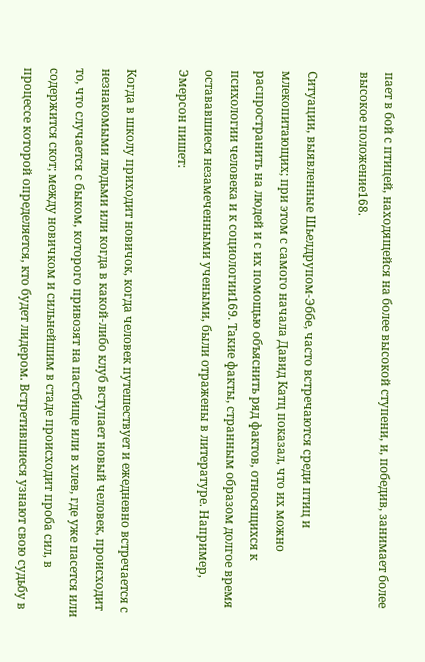пает в бой с птицей, находящейся на более высокой ступени, и, победив, занимает более высокое положение168.

Ситуации, выявленные Шьелдрупом-Эббе, часто встречаются среди птиц и млекопитающих; при этом с самого начала Давид Катц показал, что их можно распространить на людей и с их помощью объяснить ряд фактов, относящихся к психологии человека и к социологии169. Такие факты, странным образом долгое время остававшиеся незамеченными учеными, были отражены в литературе. Например, Эмерсон пишет:

Когда в школу приходит новичок, когда человек путешествует и ежедневно встречается с незнакомыми людьми или когда в какой-либо клуб вступает новый человек, происходит то, что случается с быком, которого привозят на пастбище или в хлев, где уже пасется или содержится скот; между новичком и сильнейшим в стаде происходит проба сил, в процессе которой определяется, кто будет лидером. Встретившиеся узнают свою судьбу в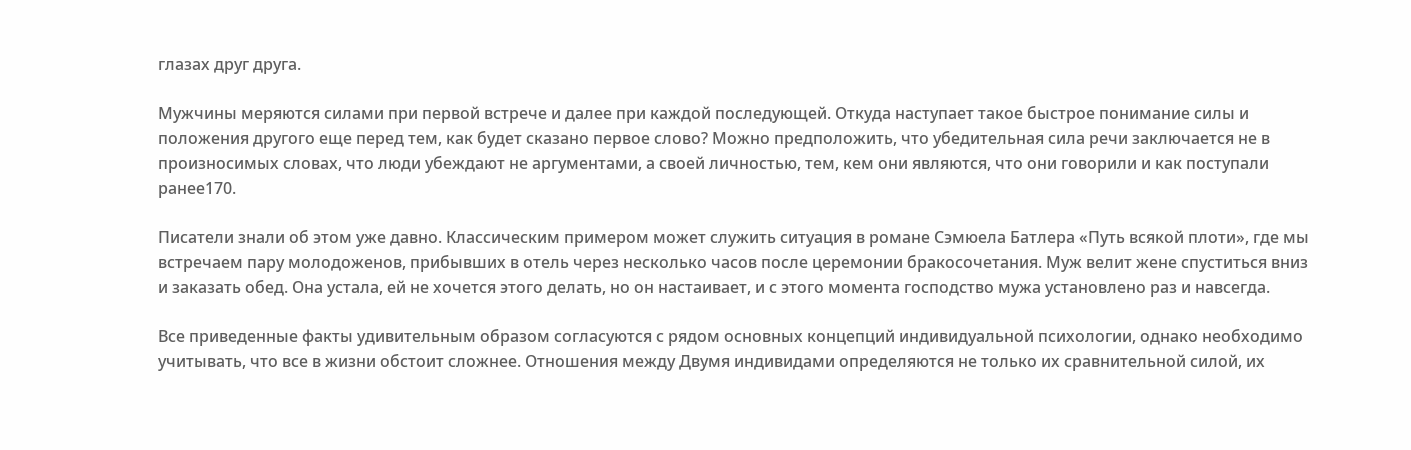глазах друг друга.

Мужчины меряются силами при первой встрече и далее при каждой последующей. Откуда наступает такое быстрое понимание силы и положения другого еще перед тем, как будет сказано первое слово? Можно предположить, что убедительная сила речи заключается не в произносимых словах, что люди убеждают не аргументами, а своей личностью, тем, кем они являются, что они говорили и как поступали ранее170.

Писатели знали об этом уже давно. Классическим примером может служить ситуация в романе Сэмюела Батлера «Путь всякой плоти», где мы встречаем пару молодоженов, прибывших в отель через несколько часов после церемонии бракосочетания. Муж велит жене спуститься вниз и заказать обед. Она устала, ей не хочется этого делать, но он настаивает, и с этого момента господство мужа установлено раз и навсегда.

Все приведенные факты удивительным образом согласуются с рядом основных концепций индивидуальной психологии, однако необходимо учитывать, что все в жизни обстоит сложнее. Отношения между Двумя индивидами определяются не только их сравнительной силой, их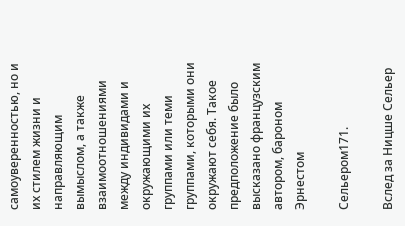самоуверенностью, но и их стилем жизни и направляющим вымыслом, а также взаимоотношениями между индивидами и окружающими их группами или теми группами, которыми они окружают себя. Такое предположение было высказано французским автором, бароном Эрнестом

Сельером171.

Вслед за Ницше Сельер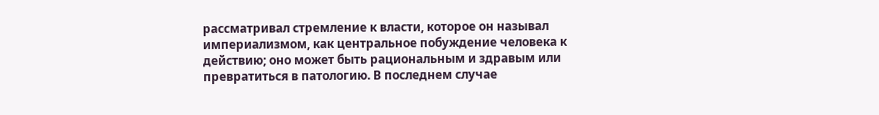рассматривал стремление к власти, которое он называл империализмом, как центральное побуждение человека к действию; оно может быть рациональным и здравым или превратиться в патологию. В последнем случае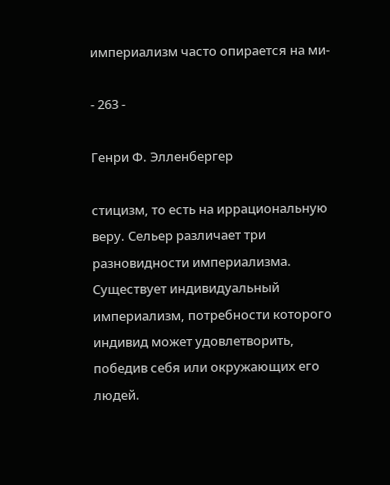империализм часто опирается на ми-

- 263 -

Генри Ф. Элленбергер

стицизм, то есть на иррациональную веру. Сельер различает три разновидности империализма. Существует индивидуальный империализм, потребности которого индивид может удовлетворить, победив себя или окружающих его людей.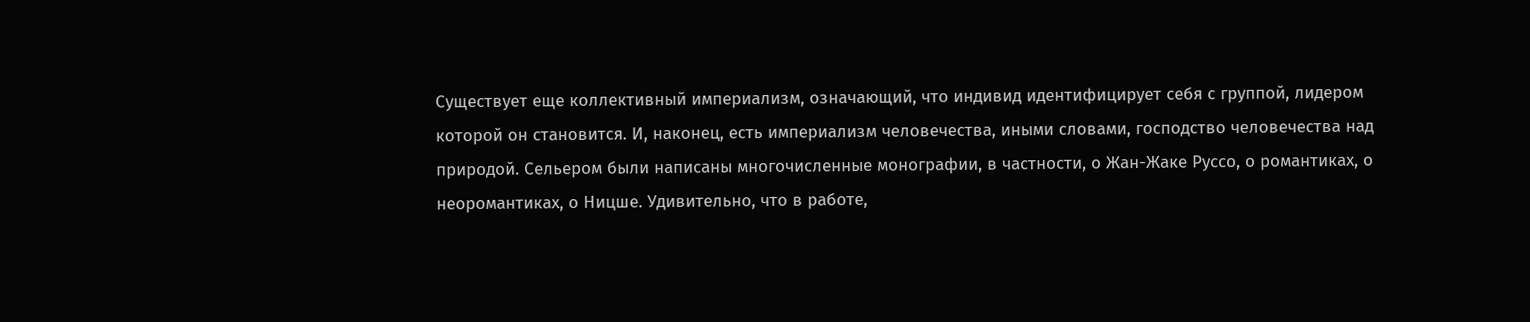Существует еще коллективный империализм, означающий, что индивид идентифицирует себя с группой, лидером которой он становится. И, наконец, есть империализм человечества, иными словами, господство человечества над природой. Сельером были написаны многочисленные монографии, в частности, о Жан-Жаке Руссо, о романтиках, о неоромантиках, о Ницше. Удивительно, что в работе,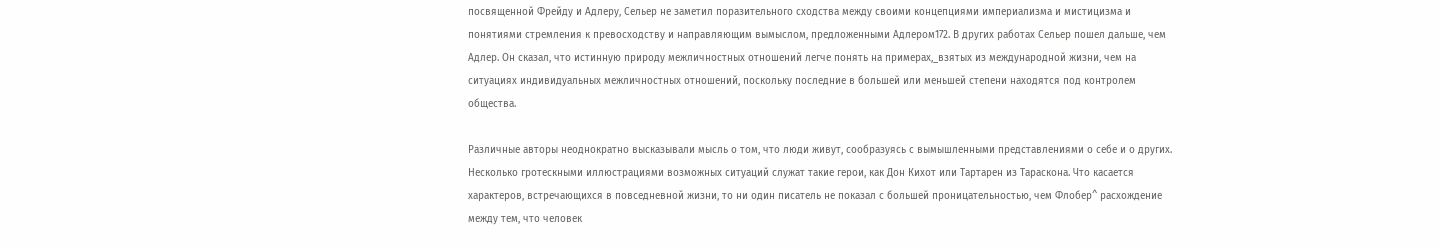посвященной Фрейду и Адлеру, Сельер не заметил поразительного сходства между своими концепциями империализма и мистицизма и понятиями стремления к превосходству и направляющим вымыслом, предложенными Адлером172. В других работах Сельер пошел дальше, чем Адлер. Он сказал, что истинную природу межличностных отношений легче понять на примерах,_взятых из международной жизни, чем на ситуациях индивидуальных межличностных отношений, поскольку последние в большей или меньшей степени находятся под контролем общества.

Различные авторы неоднократно высказывали мысль о том, что люди живут, сообразуясь с вымышленными представлениями о себе и о других. Несколько гротескными иллюстрациями возможных ситуаций служат такие герои, как Дон Кихот или Тартарен из Тараскона. Что касается характеров, встречающихся в повседневной жизни, то ни один писатель не показал с большей проницательностью, чем Флобер^ расхождение между тем, что человек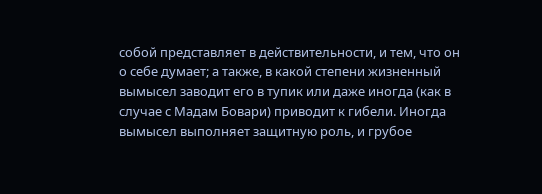собой представляет в действительности, и тем, что он о себе думает; а также, в какой степени жизненный вымысел заводит его в тупик или даже иногда (как в случае с Мадам Бовари) приводит к гибели. Иногда вымысел выполняет защитную роль, и грубое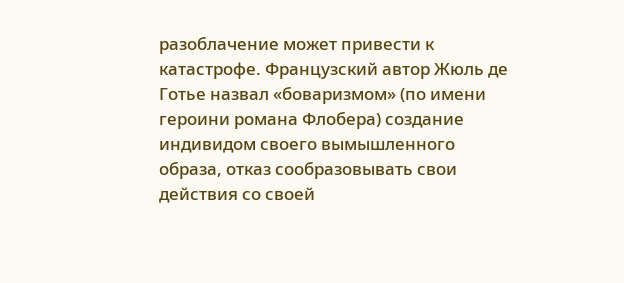разоблачение может привести к катастрофе. Французский автор Жюль де Готье назвал «боваризмом» (по имени героини романа Флобера) создание индивидом своего вымышленного образа, отказ сообразовывать свои действия со своей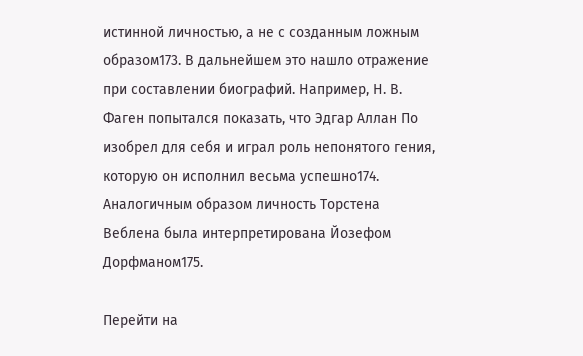истинной личностью, а не с созданным ложным образом173. В дальнейшем это нашло отражение при составлении биографий. Например, Н. В. Фаген попытался показать, что Эдгар Аллан По изобрел для себя и играл роль непонятого гения, которую он исполнил весьма успешно174. Аналогичным образом личность Торстена Веблена была интерпретирована Йозефом Дорфманом175.

Перейти на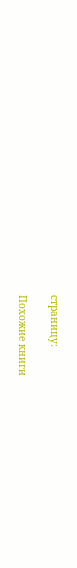страницу:

Похожие книги